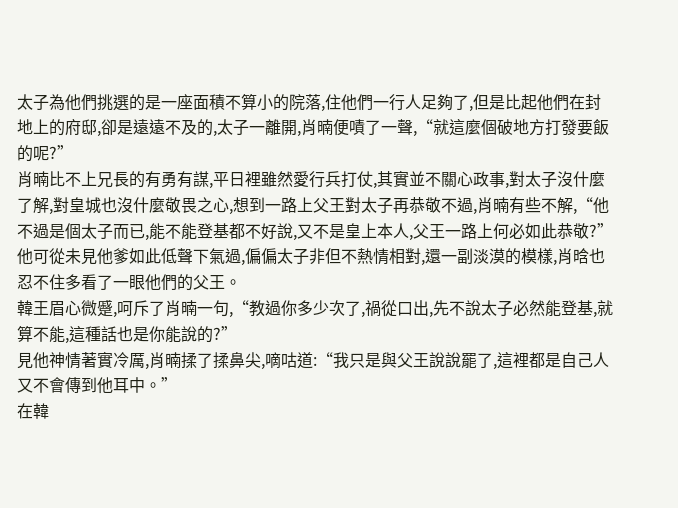太子為他們挑選的是一座面積不算小的院落,住他們一行人足夠了,但是比起他們在封地上的府邸,卻是遠遠不及的,太子一離開,肖暔便嘖了一聲,“就這麼個破地方打發要飯的呢?”
肖暔比不上兄長的有勇有謀,平日裡雖然愛行兵打仗,其實並不關心政事,對太子沒什麼了解,對皇城也沒什麼敬畏之心,想到一路上父王對太子再恭敬不過,肖暔有些不解,“他不過是個太子而已,能不能登基都不好說,又不是皇上本人,父王一路上何必如此恭敬?”
他可從未見他爹如此低聲下氣過,偏偏太子非但不熱情相對,還一副淡漠的模樣,肖晗也忍不住多看了一眼他們的父王。
韓王眉心微蹙,呵斥了肖暔一句,“教過你多少次了,禍從口出,先不說太子必然能登基,就算不能,這種話也是你能說的?”
見他神情著實冷厲,肖暔揉了揉鼻尖,嘀咕道:“我只是與父王說說罷了,這裡都是自己人又不會傳到他耳中。”
在韓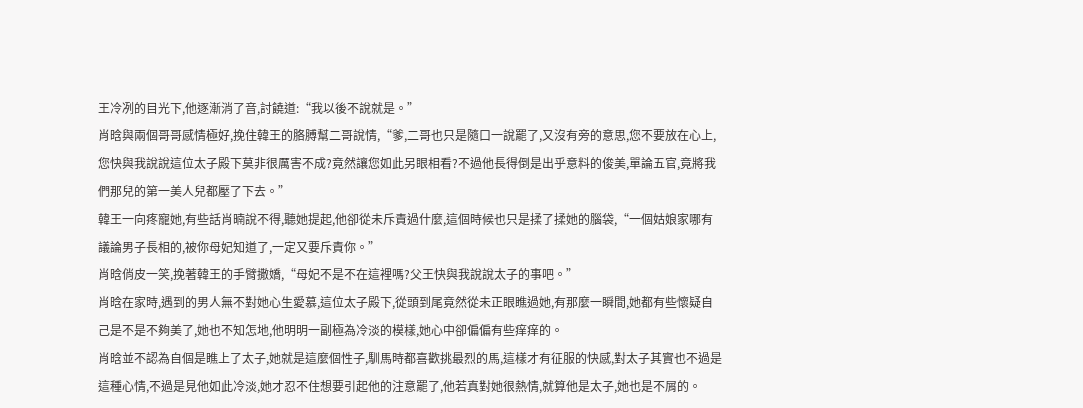王冷冽的目光下,他逐漸消了音,討饒道:“我以後不說就是。”
肖晗與兩個哥哥感情極好,挽住韓王的胳膊幫二哥說情,“爹,二哥也只是隨口一說罷了,又沒有旁的意思,您不要放在心上,您快與我說說這位太子殿下莫非很厲害不成?竟然讓您如此另眼相看?不過他長得倒是出乎意料的俊美,單論五官,竟將我們那兒的第一美人兒都壓了下去。”
韓王一向疼寵她,有些話肖暔說不得,聽她提起,他卻從未斥責過什麼,這個時候也只是揉了揉她的腦袋,“一個姑娘家哪有議論男子長相的,被你母妃知道了,一定又要斥責你。”
肖晗俏皮一笑,挽著韓王的手臂撒嬌,“母妃不是不在這裡嗎?父王快與我說說太子的事吧。”
肖晗在家時,遇到的男人無不對她心生愛慕,這位太子殿下,從頭到尾竟然從未正眼瞧過她,有那麼一瞬間,她都有些懷疑自己是不是不夠美了,她也不知怎地,他明明一副極為冷淡的模樣,她心中卻偏偏有些痒痒的。
肖晗並不認為自個是瞧上了太子,她就是這麼個性子,馴馬時都喜歡挑最烈的馬,這樣才有征服的快感,對太子其實也不過是這種心情,不過是見他如此冷淡,她才忍不住想要引起他的注意罷了,他若真對她很熱情,就算他是太子,她也是不屑的。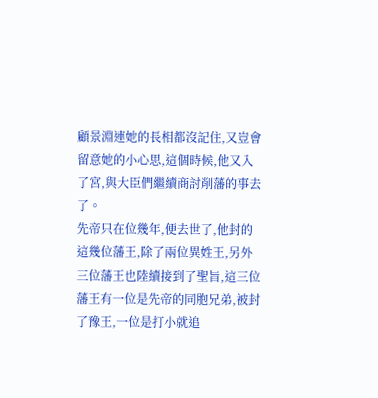顧景淵連她的長相都沒記住,又豈會留意她的小心思,這個時候,他又入了宮,與大臣們繼續商討削藩的事去了。
先帝只在位幾年,便去世了,他封的這幾位藩王,除了兩位異姓王,另外三位藩王也陸續接到了聖旨,這三位藩王有一位是先帝的同胞兄弟,被封了豫王,一位是打小就追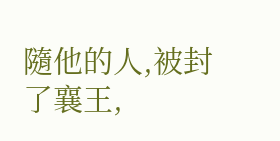隨他的人,被封了襄王,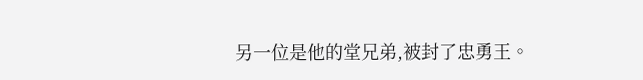另一位是他的堂兄弟,被封了忠勇王。